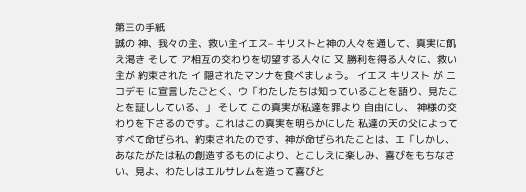第三の手紙
誠の 神、我々の主、救い主イエス– キリストと神の人々を通して、真実に飢え渇き そして ア相互の交わりを切望する人々に 又 勝利を得る人々に、救い主が 約束された イ 隠されたマンナを食べましょう。 イエス キリスト が ニコデモ に宣言したごとく、ウ「わたしたちは知っていることを語り、見たことを証ししている、」 そして この真実が私達を罪より 自由にし、 神様の交わりを下さるのです。これはこの真実を明らかにした 私達の天の父によってすべて命ぜられ、約束されたのです、神が命ぜられたことは、エ「しかし、あなたがたは私の創造するものにより、とこしえに楽しみ、喜びをもちなさい、見よ、わたしはエルサレムを造って喜びと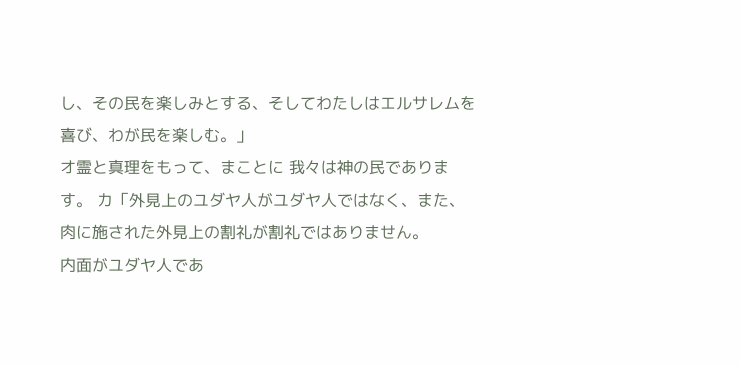し、その民を楽しみとする、そしてわたしはエルサレムを喜び、わが民を楽しむ。」
オ霊と真理をもって、まことに 我々は神の民であります。 カ「外見上のユダヤ人がユダヤ人ではなく、また、肉に施された外見上の割礼が割礼ではありません。
内面がユダヤ人であ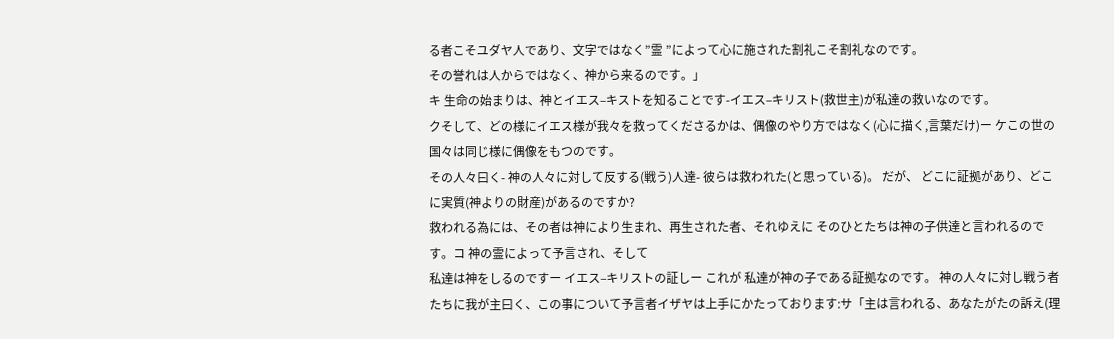る者こそユダヤ人であり、文字ではなく”霊 ”によって心に施された割礼こそ割礼なのです。
その誉れは人からではなく、神から来るのです。」
キ 生命の始まりは、神とイエス–キストを知ることです-イエス–キリスト(救世主)が私達の救いなのです。
クそして、どの様にイエス様が我々を救ってくださるかは、偶像のやり方ではなく(心に描く,言葉だけ)ー ケこの世の国々は同じ様に偶像をもつのです。
その人々曰く- 神の人々に対して反する(戦う)人達- 彼らは救われた(と思っている)。 だが、 どこに証拠があり、どこに実質(神よりの財産)があるのですか?
救われる為には、その者は神により生まれ、再生された者、それゆえに そのひとたちは神の子供達と言われるのです。コ 神の霊によって予言され、そして
私達は神をしるのですー イエス–キリストの証しー これが 私達が神の子である証拠なのです。 神の人々に対し戦う者たちに我が主曰く、この事について予言者イザヤは上手にかたっております:サ「主は言われる、あなたがたの訴え(理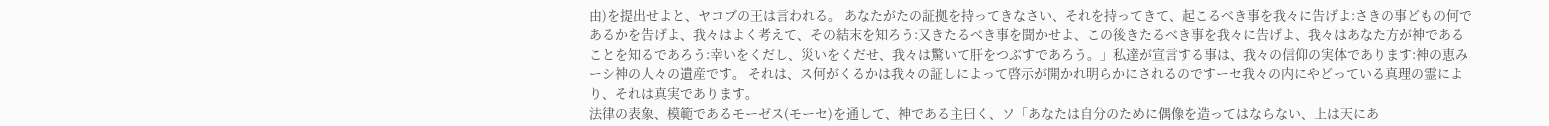由)を提出せよと、ヤコブの王は言われる。 あなたがたの証拠を持ってきなさい、それを持ってきて、起こるべき事を我々に告げよ:さきの事どもの何であるかを告げよ、我々はよく考えて、その結末を知ろう:又きたるべき事を聞かせよ、この後きたるべき事を我々に告げよ、我々はあなた方が神であることを知るであろう:幸いをくだし、災いをくだせ、我々は驚いて肝をつぶすであろう。」私達が宣言する事は、我々の信仰の実体であります:神の恵みーシ神の人々の遺産です。 それは、ス何がくるかは我々の証しによって啓示が開かれ明らかにされるのですーセ我々の内にやどっている真理の霊により、それは真実であります。
法律の表象、模範であるモーゼス(モーセ)を通して、神である主曰く、ソ「あなたは自分のために偶像を造ってはならない、上は天にあ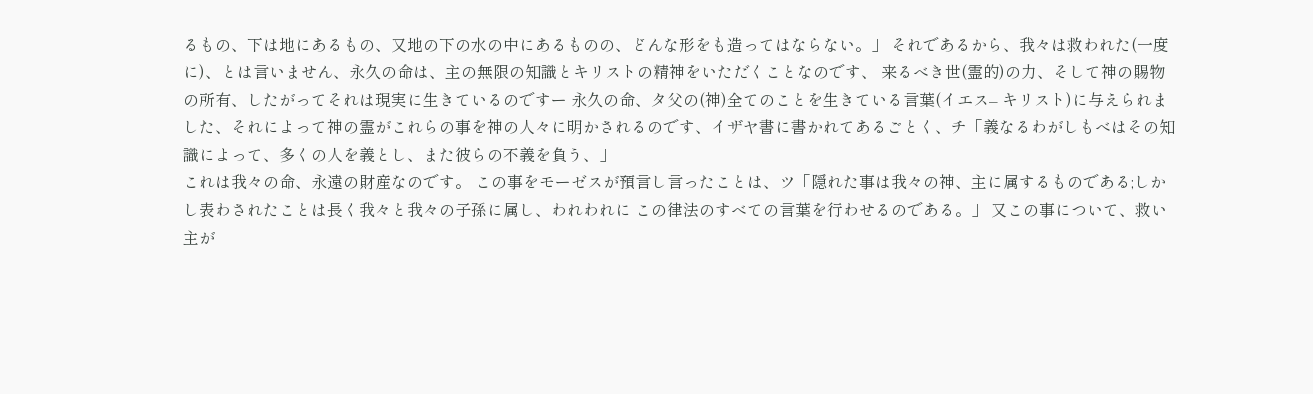るもの、下は地にあるもの、又地の下の水の中にあるものの、どんな形をも造ってはならない。」 それであるから、我々は救われた(一度に)、とは言いません、永久の命は、主の無限の知識とキリストの精神をいただくことなのです、 来るべき世(霊的)の力、そして神の賜物の所有、したがってそれは現実に生きているのですー 永久の命、タ父の(神)全てのことを生きている言葉(イエス– キリスト)に与えられました、それによって神の霊がこれらの事を神の人々に明かされるのです、イザヤ書に書かれてあるごとく、チ「義なるわがしもべはその知識によって、多くの人を義とし、また彼らの不義を負う、」
これは我々の命、永遠の財産なのです。 この事をモーゼスが預言し言ったことは、ツ「隠れた事は我々の神、主に属するものである;しかし表わされたことは長く我々と我々の子孫に属し、われわれに この律法のすべての言葉を行わせるのである。」 又この事について、救い主が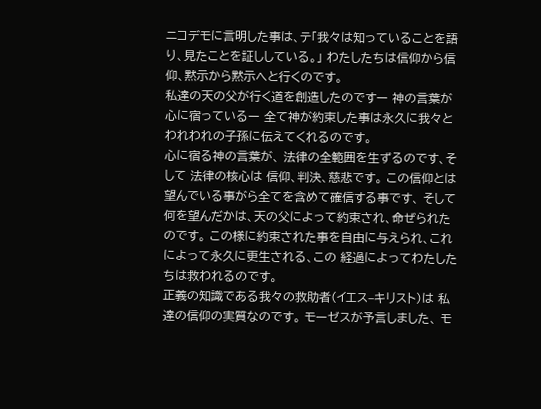ニコデモに言明した事は、テ「我々は知っていることを語り、見たことを証ししている。」 わたしたちは信仰から信仰、黙示から黙示へと行くのです。
私達の天の父が行く道を創造したのですー 神の言葉が心に宿っているー 全て神が約束した事は永久に我々とわれわれの子孫に伝えてくれるのです。
心に宿る神の言葉が、 法律の全範囲を生ずるのです、そして 法律の核心は 信仰、判決、慈悲です。 この信仰とは望んでいる事がら全てを含めて確信する事です、 そして
何を望んだかは、天の父によって約束され、命ぜられたのです。 この様に約束された事を自由に与えられ、これによって永久に更生される、この 経過によってわたしたちは救われるのです。
正義の知識である我々の救助者(イエス–キリスト)は 私達の信仰の実質なのです。 モーゼスが予言しました、 モ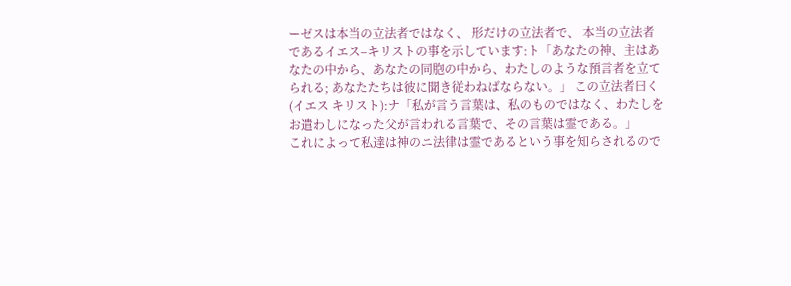ーゼスは本当の立法者ではなく、 形だけの立法者で、 本当の立法者であるイエス–キリストの事を示しています:ト「あなたの神、主はあなたの中から、あなたの同胞の中から、わたしのような預言者を立てられる; あなたたちは彼に聞き従わねばならない。」 この立法者曰く(イエス キリスト):ナ「私が言う言葉は、私のものではなく、わたしをお遣わしになった父が言われる言葉で、その言葉は霊である。」
これによって私達は神のニ法律は霊であるという事を知らされるので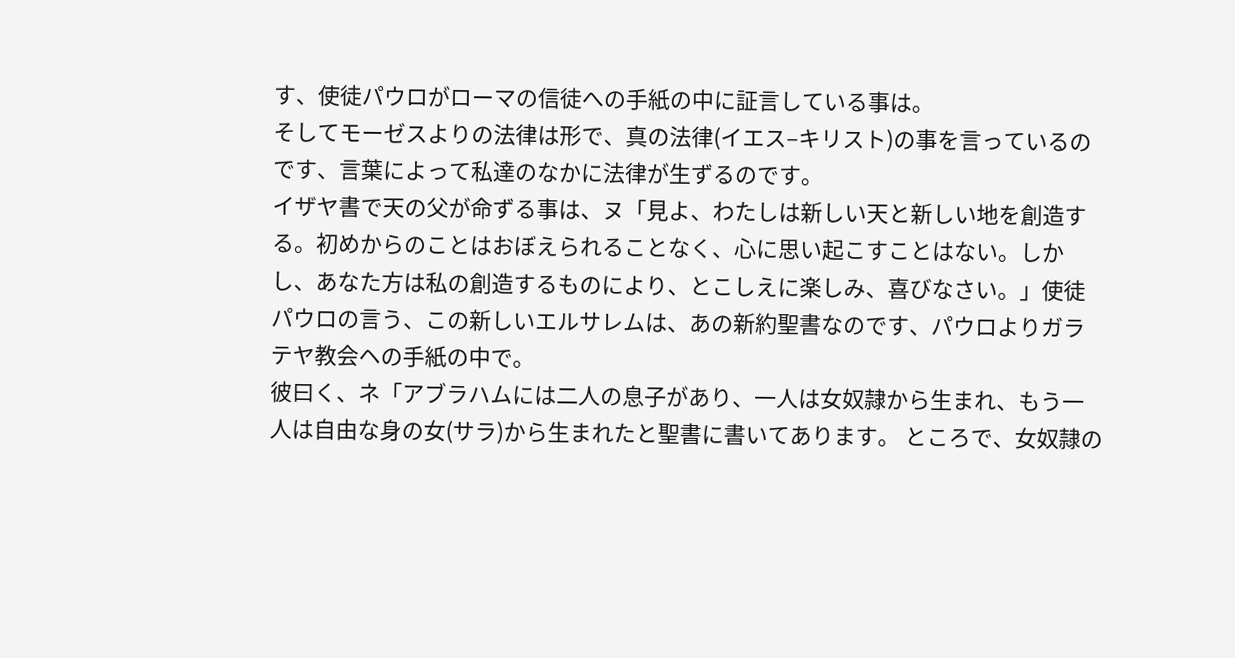す、使徒パウロがローマの信徒への手紙の中に証言している事は。
そしてモーゼスよりの法律は形で、真の法律(イエス–キリスト)の事を言っているのです、言葉によって私達のなかに法律が生ずるのです。
イザヤ書で天の父が命ずる事は、ヌ「見よ、わたしは新しい天と新しい地を創造する。初めからのことはおぼえられることなく、心に思い起こすことはない。しかし、あなた方は私の創造するものにより、とこしえに楽しみ、喜びなさい。」使徒パウロの言う、この新しいエルサレムは、あの新約聖書なのです、パウロよりガラテヤ教会ヘの手紙の中で。
彼曰く、ネ「アブラハムには二人の息子があり、一人は女奴隷から生まれ、もう一人は自由な身の女(サラ)から生まれたと聖書に書いてあります。 ところで、女奴隷の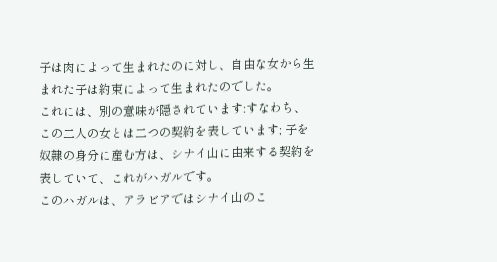子は肉によって生まれたのに対し、自由な女から生まれた子は約束によって生まれたのでした。
これには、別の意味が隠されています:すなわち、 この二人の女とは二つの契約を表しています; 子を奴隷の身分に産む方は、シナイ山に由来する契約を表していて、これがハガルです。
このハガルは、アラビアではシナイ山のこ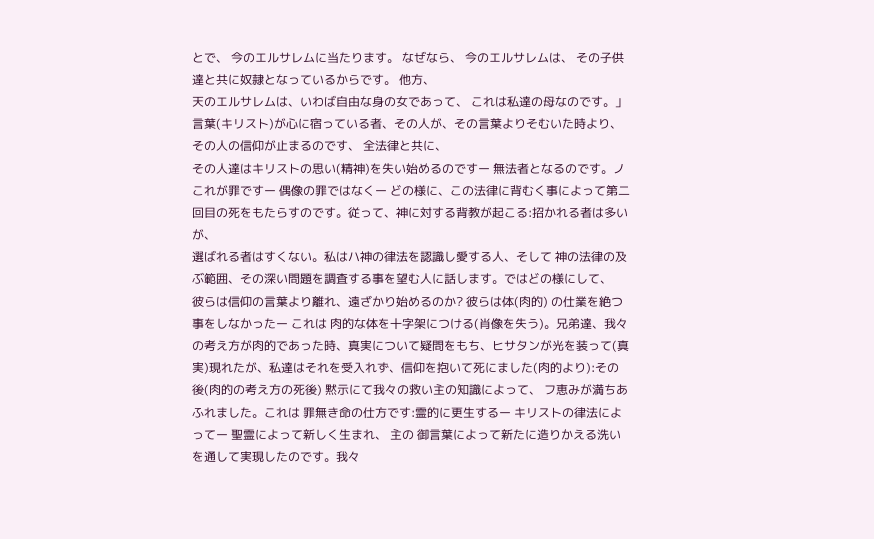とで、 今のエルサレムに当たります。 なぜなら、 今のエルサレムは、 その子供達と共に奴隷となっているからです。 他方、
天のエルサレムは、いわば自由な身の女であって、 これは私達の母なのです。」
言葉(キリスト)が心に宿っている者、その人が、その言葉よりそむいた時より、 その人の信仰が止まるのです、 全法律と共に、
その人達はキリストの思い(精神)を失い始めるのですー 無法者となるのです。ノこれが罪ですー 偶像の罪ではなくー どの様に、この法律に背むく事によって第二回目の死をもたらすのです。従って、神に対する背教が起こる:招かれる者は多いが、
選ばれる者はすくない。私はハ神の律法を認識し愛する人、そして 神の法律の及ぶ範囲、その深い問題を調査する事を望む人に話します。ではどの様にして、
彼らは信仰の言葉より離れ、遠ざかり始めるのか? 彼らは体(肉的) の仕業を絶つ事をしなかったー これは 肉的な体を十字架につける(肖像を失う)。兄弟達、我々の考え方が肉的であった時、真実について疑問をもち、ヒサタンが光を装って(真実)現れたが、私達はそれを受入れず、信仰を抱いて死にました(肉的より):その後(肉的の考え方の死後) 黙示にて我々の救い主の知識によって、 フ恵みが満ちあふれました。これは 罪無き命の仕方です:霊的に更生するー キリストの律法によってー 聖霊によって新しく生まれ、 主の 御言葉によって新たに造りかえる洗いを通して実現したのです。我々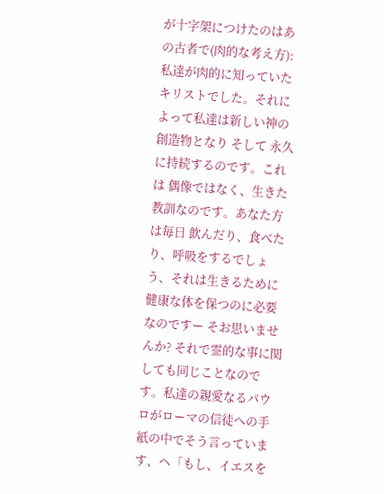が十字架につけたのはあの古者で(肉的な考え方):私達が肉的に知っていたキリストでした。それによって私達は新しい神の創造物となり そして 永久に持続するのです。これは 偶像ではなく、生きた教訓なのです。あなた方は毎日 飲んだり、食べたり、呼吸をするでしょう、それは生きるために健康な体を保つのに必要なのですー そお思いませんか? それで霊的な事に関しても同じことなのです。私達の親愛なるパウロがローマの信徒への手紙の中でそう言っています、ヘ「もし、イエスを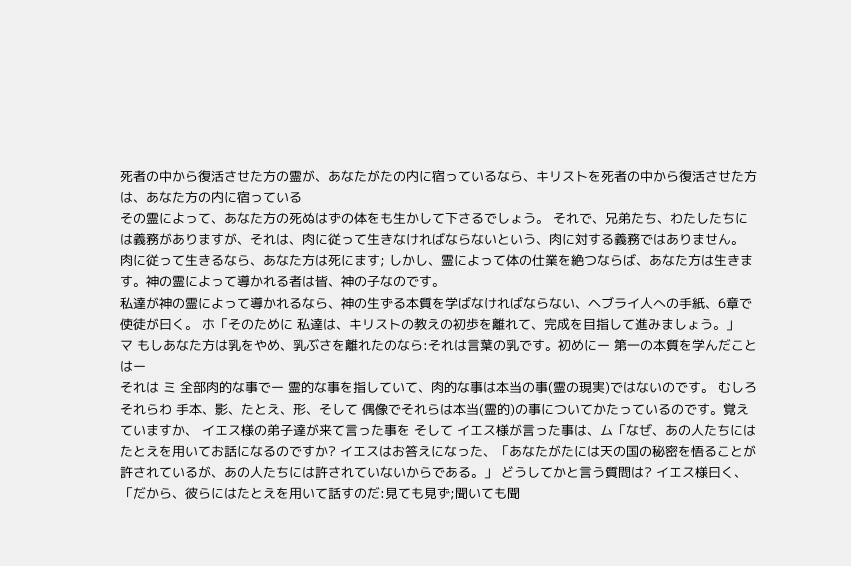死者の中から復活させた方の霊が、あなたがたの内に宿っているなら、キリストを死者の中から復活させた方は、あなた方の内に宿っている
その霊によって、あなた方の死ぬはずの体をも生かして下さるでしょう。 それで、兄弟たち、わたしたちには義務がありますが、それは、肉に従って生きなければならないという、肉に対する義務ではありません。
肉に従って生きるなら、あなた方は死にます; しかし、霊によって体の仕業を絶つならば、あなた方は生きます。神の霊によって導かれる者は皆、神の子なのです。
私達が神の霊によって導かれるなら、神の生ずる本質を学ばなければならない、ヘブライ人への手紙、6章で使徒が曰く。 ホ「そのために 私達は、キリストの教えの初歩を離れて、完成を目指して進みましょう。」
マ もしあなた方は乳をやめ、乳ぶさを離れたのなら:それは言葉の乳です。初めにー 第一の本質を学んだことはー
それは ミ 全部肉的な事でー 霊的な事を指していて、肉的な事は本当の事(霊の現実)ではないのです。 むしろそれらわ 手本、影、たとえ、形、そして 偶像でそれらは本当(霊的)の事についてかたっているのです。覚えていますか、 イエス様の弟子達が来て言った事を そして イエス様が言った事は、ム「なぜ、あの人たちにはたとえを用いてお話になるのですか? イエスはお答えになった、「あなたがたには天の国の秘密を悟ることが許されているが、あの人たちには許されていないからである。」 どうしてかと言う質問は? イエス様曰く、「だから、彼らにはたとえを用いて話すのだ:見ても見ず;聞いても聞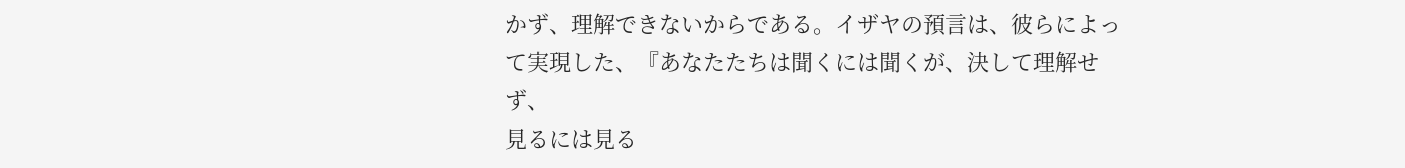かず、理解できないからである。イザヤの預言は、彼らによって実現した、『あなたたちは聞くには聞くが、決して理解せず、
見るには見る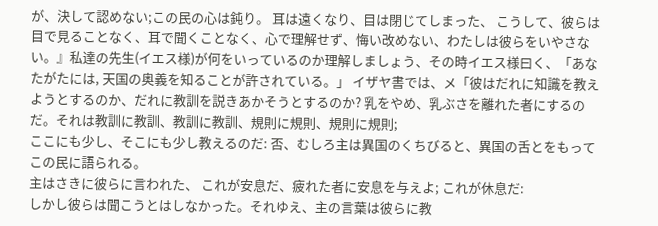が、決して認めない;この民の心は鈍り。 耳は遠くなり、目は閉じてしまった、 こうして、彼らは目で見ることなく、耳で聞くことなく、心で理解せず、悔い改めない、わたしは彼らをいやさない。』私達の先生(イエス様)が何をいっているのか理解しましょう、その時イエス様曰く、「あなたがたには, 天国の奥義を知ることが許されている。」 イザヤ書では、メ「彼はだれに知識を教えようとするのか、だれに教訓を説きあかそうとするのか? 乳をやめ、乳ぶさを離れた者にするのだ。それは教訓に教訓、教訓に教訓、規則に規則、規則に規則;
ここにも少し、そこにも少し教えるのだ: 否、むしろ主は異国のくちびると、異国の舌とをもってこの民に語られる。
主はさきに彼らに言われた、 これが安息だ、疲れた者に安息を与えよ; これが休息だ:
しかし彼らは聞こうとはしなかった。それゆえ、主の言葉は彼らに教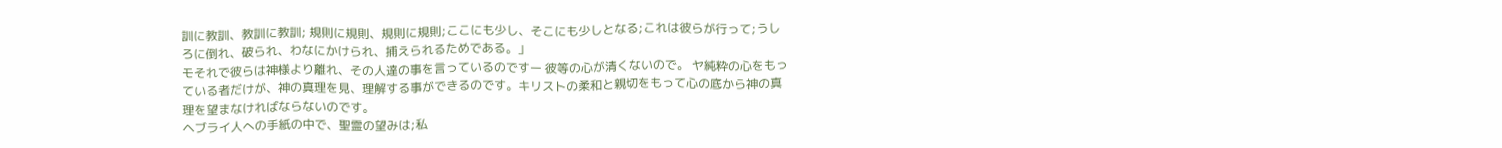訓に教訓、教訓に教訓; 規則に規則、規則に規則;ここにも少し、そこにも少しとなる;これは彼らが行って;うしろに倒れ、破られ、わなにかけられ、捕えられるためである。」
モそれで彼らは神様より離れ、その人達の事を言っているのですー 彼等の心が清くないので。 ヤ純粋の心をもっている者だけが、神の真理を見、理解する事ができるのです。キリストの柔和と親切をもって心の底から神の真理を望まなければならないのです。
ヘブライ人への手紙の中で、聖霊の望みは;私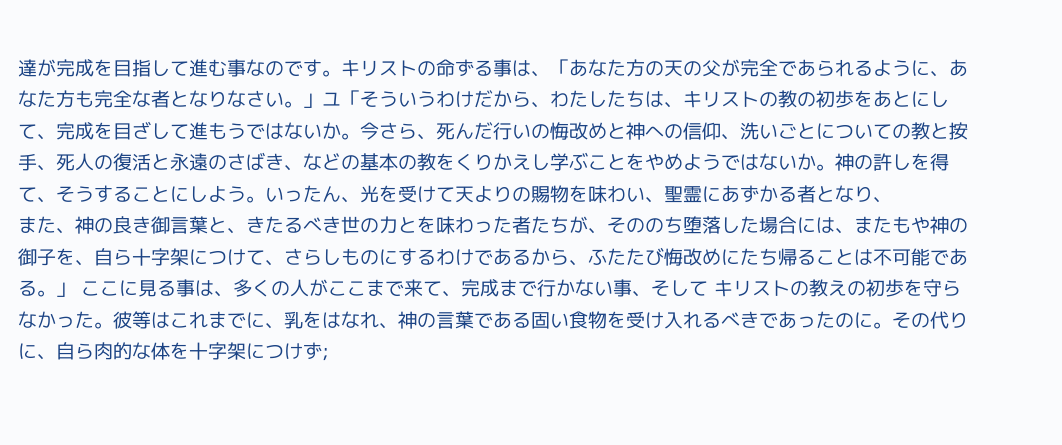達が完成を目指して進む事なのです。キリストの命ずる事は、「あなた方の天の父が完全であられるように、あなた方も完全な者となりなさい。」ユ「そういうわけだから、わたしたちは、キリストの教の初歩をあとにして、完成を目ざして進もうではないか。今さら、死んだ行いの悔改めと神への信仰、洗いごとについての教と按手、死人の復活と永遠のさばき、などの基本の教をくりかえし学ぶことをやめようではないか。神の許しを得て、そうすることにしよう。いったん、光を受けて天よりの賜物を味わい、聖霊にあずかる者となり、
また、神の良き御言葉と、きたるべき世の力とを味わった者たちが、そののち堕落した場合には、またもや神の御子を、自ら十字架につけて、さらしものにするわけであるから、ふたたび悔改めにたち帰ることは不可能である。」 ここに見る事は、多くの人がここまで来て、完成まで行かない事、そして キリストの教えの初歩を守らなかった。彼等はこれまでに、乳をはなれ、神の言葉である固い食物を受け入れるべきであったのに。その代りに、自ら肉的な体を十字架につけず;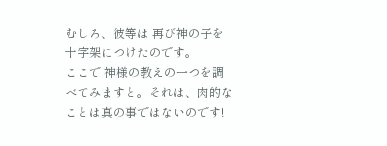むしろ、彼等は 再び神の子を十字架につけたのです。
ここで 神様の教えの一つを調べてみますと。それは、肉的なことは真の事ではないのです!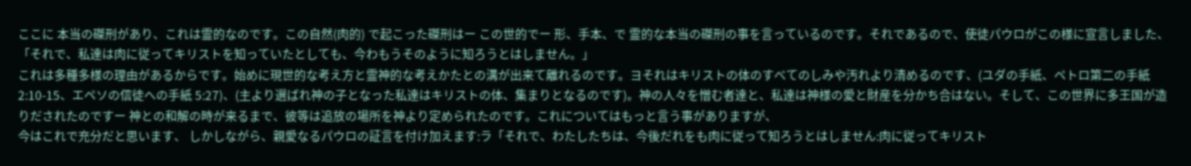ここに 本当の磔刑があり、これは霊的なのです。この自然(肉的) で起こった磔刑はー この世的でー 形、手本、で 霊的な本当の磔刑の事を言っているのです。それであるので、使徒パウロがこの様に宣言しました、「それで、私達は肉に従ってキリストを知っていたとしても、今わもうそのように知ろうとはしません。」
これは多種多様の理由があるからです。始めに現世的な考え方と霊神的な考えかたとの溝が出来て離れるのです。ヨそれはキリストの体のすべてのしみや汚れより清めるのです、(ユダの手紙、ペトロ第二の手紙2:10-15、エペソの信徒への手紙 5:27)、(主より選ばれ神の子となった私達はキリストの体、集まりとなるのです)。神の人々を憎む者達と、私達は神様の愛と財産を分かち合はない。そして、この世界に多王国が造りだされたのですー 神との和解の時が来るまで、彼等は追放の場所を神より定められたのです。これについてはもっと言う事がありますが、
今はこれで充分だと思います、 しかしながら、親愛なるパウロの証言を付け加えます:ラ「それで、わたしたちは、今後だれをも肉に従って知ろうとはしません:肉に従ってキリスト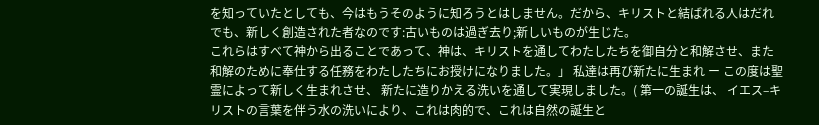を知っていたとしても、今はもうそのように知ろうとはしません。だから、キリストと結ばれる人はだれでも、新しく創造された者なのです:古いものは過ぎ去り;新しいものが生じた。
これらはすべて神から出ることであって、神は、キリストを通してわたしたちを御自分と和解させ、また和解のために奉仕する任務をわたしたちにお授けになりました。」 私達は再び新たに生まれ ー この度は聖霊によって新しく生まれさせ、 新たに造りかえる洗いを通して実現しました。( 第一の誕生は、 イエス–キリストの言葉を伴う水の洗いにより、これは肉的で、これは自然の誕生と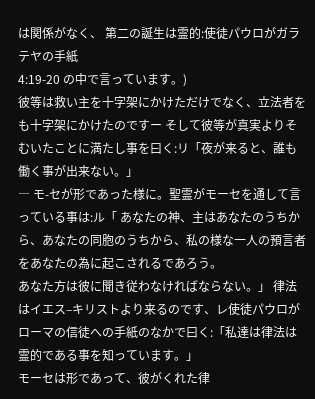は関係がなく、 第二の誕生は霊的:使徒パウロがガラテヤの手紙
4:19-20 の中で言っています。)
彼等は救い主を十字架にかけただけでなく、立法者をも十字架にかけたのですー そして彼等が真実よりそむいたことに満たし事を曰く:リ「夜が来ると、誰も働く事が出来ない。」
― モ-セが形であった様に。聖霊がモーセを通して言っている事は:ル「 あなたの神、主はあなたのうちから、あなたの同胞のうちから、私の様な一人の預言者をあなたの為に起こされるであろう。
あなた方は彼に聞き従わなければならない。」 律法はイエス–キリストより来るのです、レ使徒パウロがローマの信徒への手紙のなかで曰く:「私達は律法は霊的である事を知っています。」
モーセは形であって、彼がくれた律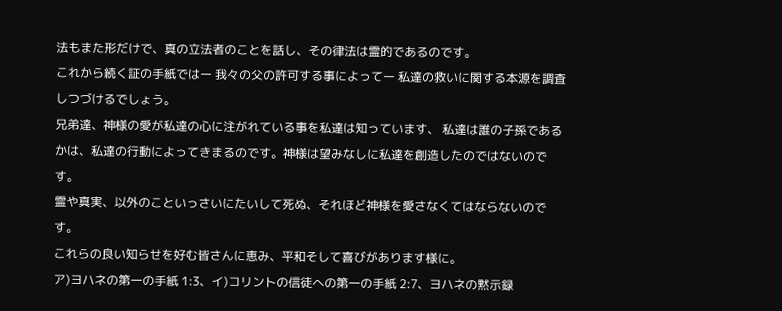法もまた形だけで、真の立法者のことを話し、その律法は霊的であるのです。
これから続く証の手紙ではー 我々の父の許可する事によってー 私達の救いに関する本源を調査しつづけるでしょう。
兄弟達、神様の愛が私達の心に注がれている事を私達は知っています、 私達は誰の子孫であるかは、私達の行動によってきまるのです。神様は望みなしに私達を創造したのではないのです。
霊や真実、以外のこといっさいにたいして死ぬ、それほど神様を愛さなくてはならないのです。
これらの良い知らせを好む皆さんに恵み、平和そして喜びがあります様に。
ア)ヨハネの第一の手紙 1:3、イ)コリントの信徒への第一の手紙 2:7、ヨハネの黙示録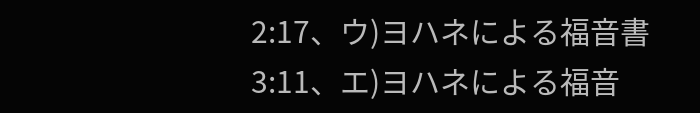2:17、ウ)ヨハネによる福音書 3:11、エ)ヨハネによる福音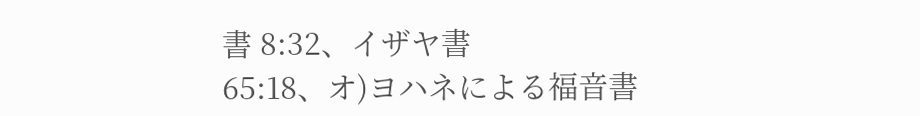書 8:32、イザヤ書
65:18、オ)ヨハネによる福音書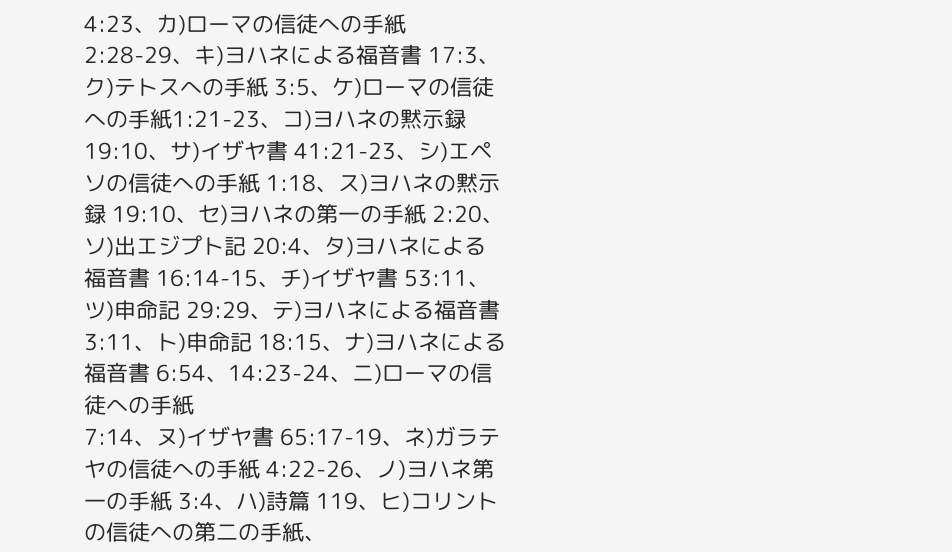4:23、カ)ローマの信徒への手紙 2:28-29、キ)ヨハネによる福音書 17:3、ク)テトスへの手紙 3:5、ケ)ローマの信徒への手紙1:21-23、コ)ヨハネの黙示録 19:10、サ)イザヤ書 41:21-23、シ)エペソの信徒への手紙 1:18、ス)ヨハネの黙示録 19:10、セ)ヨハネの第一の手紙 2:20、ソ)出エジプト記 20:4、タ)ヨハネによる福音書 16:14-15、チ)イザヤ書 53:11、ツ)申命記 29:29、テ)ヨハネによる福音書 3:11、ト)申命記 18:15、ナ)ヨハネによる福音書 6:54、14:23-24、ニ)ローマの信徒への手紙
7:14、ヌ)イザヤ書 65:17-19、ネ)ガラテヤの信徒への手紙 4:22-26、ノ)ヨハネ第一の手紙 3:4、ハ)詩篇 119、ヒ)コリントの信徒への第二の手紙、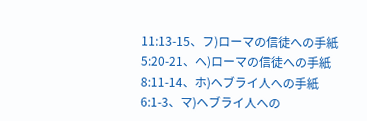11:13-15、フ)ローマの信徒への手紙 5:20-21、ヘ)ローマの信徒への手紙 8:11-14、ホ)ヘブライ人への手紙 6:1-3、マ)ヘブライ人への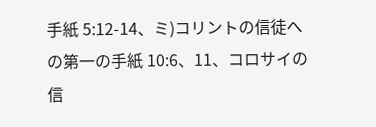手紙 5:12-14、ミ)コリントの信徒への第一の手紙 10:6、11、コロサイの信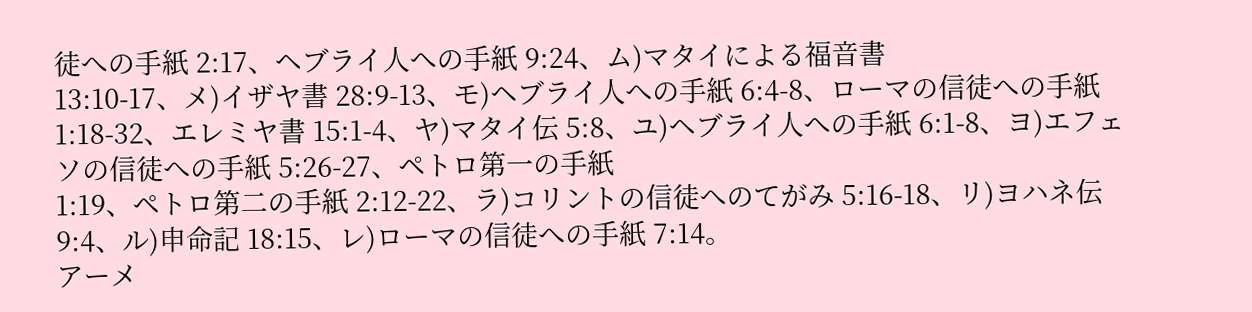徒への手紙 2:17、ヘブライ人への手紙 9:24、ム)マタイによる福音書
13:10-17、メ)イザヤ書 28:9-13、モ)ヘブライ人への手紙 6:4-8、ローマの信徒への手紙
1:18-32、エレミヤ書 15:1-4、ヤ)マタイ伝 5:8、ユ)ヘブライ人への手紙 6:1-8、ヨ)エフェソの信徒への手紙 5:26-27、ペトロ第一の手紙
1:19、ペトロ第二の手紙 2:12-22、ラ)コリントの信徒へのてがみ 5:16-18、リ)ヨハネ伝 9:4、ル)申命記 18:15、レ)ローマの信徒への手紙 7:14。
アーメ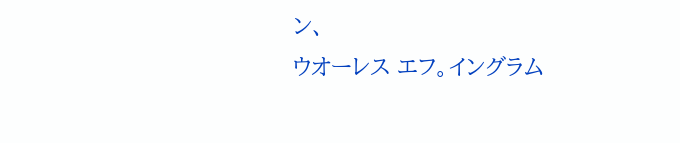ン、
ウオーレス エフ。イングラム